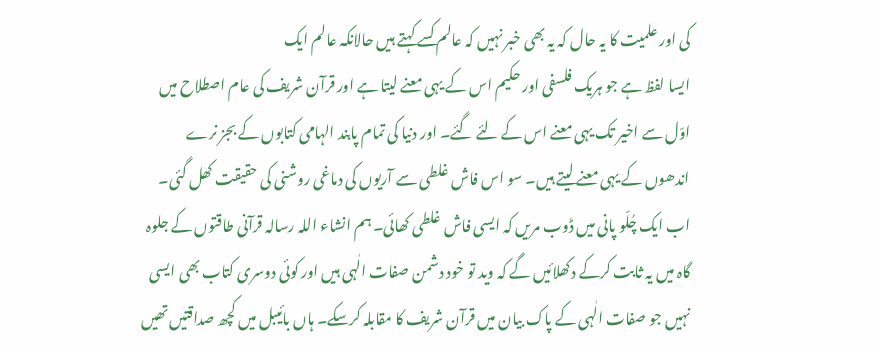کی اور علمیت کا یہ حال کہ یہ بھی خبر نہیں کہ عالم کسے کہتے ہیں حالانکہ عالم ایک
ایسا لفظ ہے جو ہریک فلسفی اور حکیم اس کے یہی معنے لیتا ہے اور قرآن شریف کی عام اصطلاح میں اوّل سے اخیر تک یہی معنے اس کے لئے گئے۔ اور دنیا کی تمام پابند الہامی کتابوں کے بجز نرے اندھوں کے یہی معنے لیتے ہیں۔ سو اس فاش غلطی سے آریوں کی دماغی روشنی کی حقیقت کھل گئی۔ اب ایک چُلّو پانی میں ڈوب مریں کہ ایسی فاش غلطی کھائی۔ ہم انشاء اللہ رسالہ قرآنی طاقتوں کے جلوہ گاہ میں یہ ثابت کرکے دکھلائیں گے کہ وید تو خود دشمن صفات الٰہی ہیں اور کوئی دوسری کتاب بھی ایسی نہیں جو صفات الٰہی کے پاک بیان میں قرآن شریف کا مقابلہ کرسکے۔ ہاں بائیبل میں کچھ صداقتیں تھیں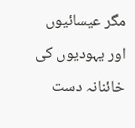مگر عیسائیوں اور یہودیوں کی خائنانہ دست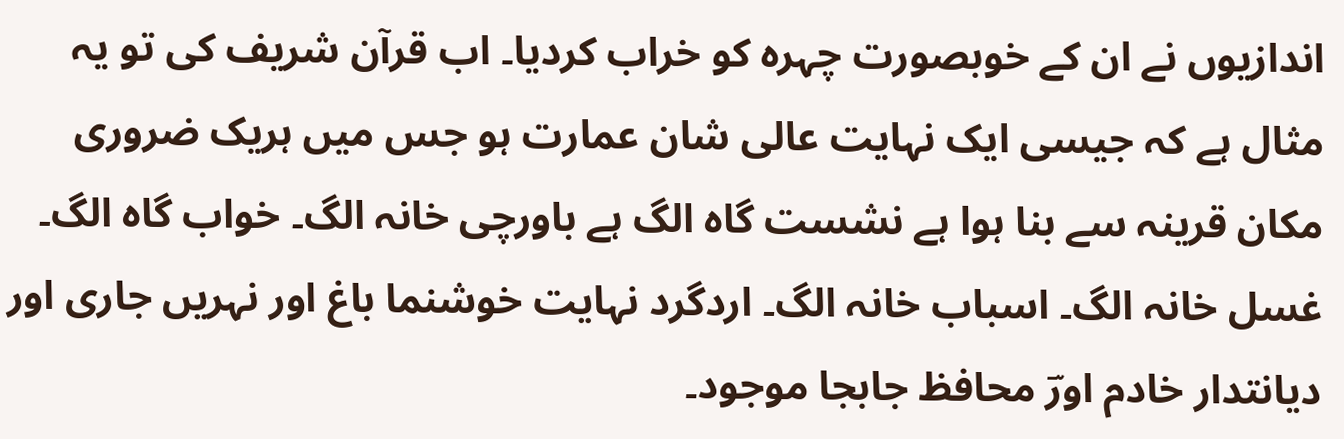اندازیوں نے ان کے خوبصورت چہرہ کو خراب کردیا۔ اب قرآن شریف کی تو یہ مثال ہے کہ جیسی ایک نہایت عالی شان عمارت ہو جس میں ہریک ضروری مکان قرینہ سے بنا ہوا ہے نشست گاہ الگ ہے باورچی خانہ الگ۔ خواب گاہ الگ۔ غسل خانہ الگ۔ اسباب خانہ الگ۔ اردگرد نہایت خوشنما باغ اور نہریں جاری اور دیانتدار خادم اورؔ محافظ جابجا موجود۔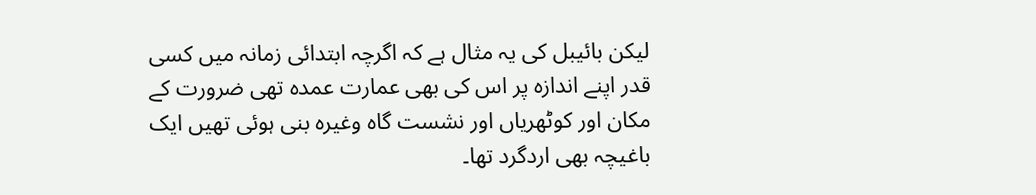لیکن بائیبل کی یہ مثال ہے کہ اگرچہ ابتدائی زمانہ میں کسی قدر اپنے اندازہ پر اس کی بھی عمارت عمدہ تھی ضرورت کے مکان اور کوٹھریاں اور نشست گاہ وغیرہ بنی ہوئی تھیں ایک باغیچہ بھی اردگرد تھا۔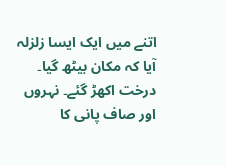اتنے میں ایک ایسا زلزلہ آیا کہ مکان بیٹھ گیا۔ درخت اکھڑ گئے۔ نہروں اور صاف پانی کا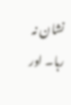نشان نہ رہا۔ اور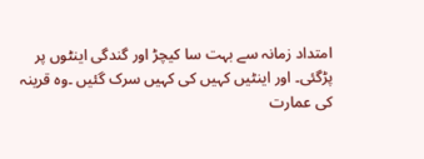امتداد زمانہ سے بہت سا کیچڑ اور گندگی اینٹوں پر پڑگئی۔ اور اینٹیں کہیں کی کہیں سرک گئیں ۔وہ قرینہ کی عمارت